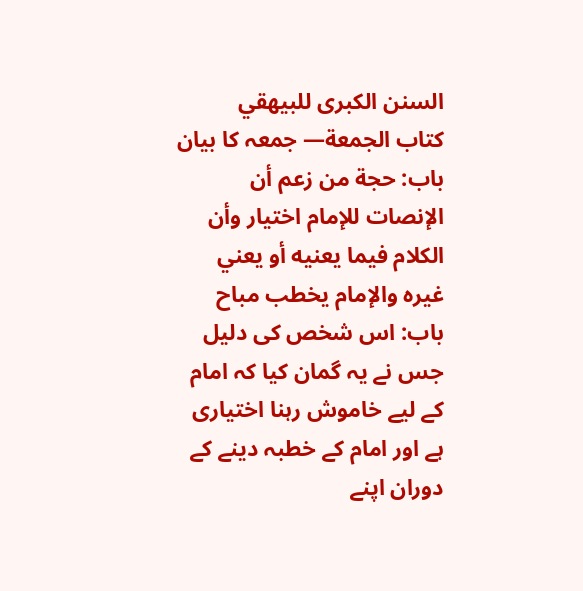السنن الكبرى للبيهقي
كتاب الجمعة— جمعہ کا بیان
باب: حجة من زعم أن الإنصات للإمام اختيار وأن الكلام فيما يعنيه أو يعني غيره والإمام يخطب مباح باب: اس شخص کی دلیل جس نے یہ گمان کیا کہ امام کے لیے خاموش رہنا اختیاری ہے اور امام کے خطبہ دینے کے دوران اپنے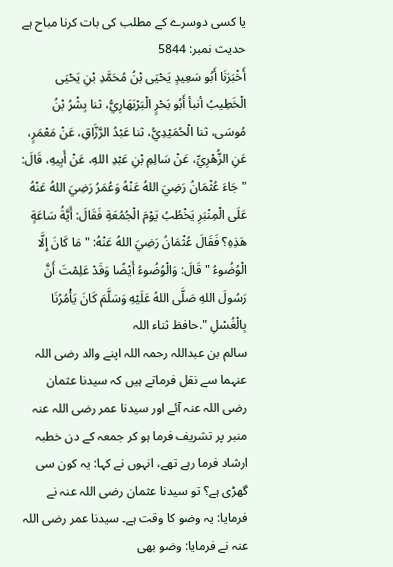یا کسی دوسرے کے مطلب کی بات کرنا مباح ہے
حدیث نمبر: 5844
أَخْبَرَنَا أَبُو سَعِيدٍ يَحْيَى بْنُ مُحَمَّدِ بْنِ يَحْيَى الْخَطِيبُ أنبأ أَبُو بَحْرٍ الْبَرْبَهَارِيُّ، ثنا بِشْرُ بْنُ مُوسَى، ثنا الْحُمَيْدِيُّ، ثنا عَبْدُ الرَّزَّاقِ، عَنْ مَعْمَرٍ، عَنِ الزُّهْرِيِّ، عَنْ سَالِمِ بْنِ عَبْدِ اللهِ، عَنْ أَبِيهِ، قَالَ: " جَاءَ عُثْمَانُ رَضِيَ اللهُ عَنْهُ وَعُمَرُ رَضِيَ اللهُ عَنْهُ عَلَى الْمِنْبَرِ يَخْطُبُ يَوْمَ الْجُمُعَةِ فَقَالَ: أَيَّةُ سَاعَةٍ هَذِهِ؟ فَقَالَ عُثْمَانُ رَضِيَ اللهُ عَنْهُ: " مَا كَانَ إِلَّا الْوُضُوءُ " قَالَ: وَالْوُضُوءُ أَيْضًا وَقَدْ عَلِمْتَ أَنَّ رَسُولَ اللهِ صَلَّى اللهُ عَلَيْهِ وَسَلَّمَ كَانَ يَأْمُرُنَا بِالْغُسْلِ ".حافظ ثناء اللہ
سالم بن عبداللہ رحمہ اللہ اپنے والد رضی اللہ عنہما سے نقل فرماتے ہیں کہ سیدنا عثمان رضی اللہ عنہ آئے اور سیدنا عمر رضی اللہ عنہ منبر پر تشریف فرما ہو کر جمعہ کے دن خطبہ ارشاد فرما رہے تھے، انہوں نے کہا: یہ کون سی گھڑی ہے؟ تو سیدنا عثمان رضی اللہ عنہ نے فرمایا: یہ وضو کا وقت ہے۔ سیدنا عمر رضی اللہ عنہ نے فرمایا: وضو بھی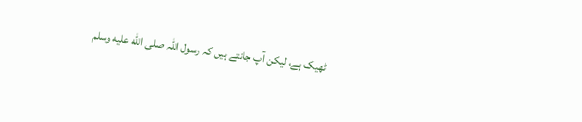ٹھیک ہے، لیکن آپ جانتے ہیں کہ رسول اللہ صلى الله عليه وسلم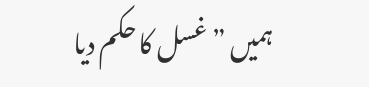ہمیں ”غسل کا حکم دیا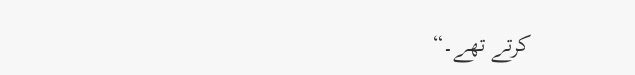کرتے تھے۔“